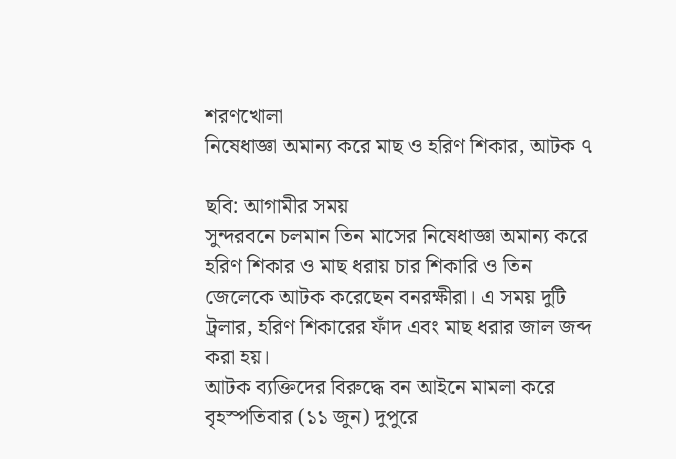শরণখোলা
নিষেধাজ্ঞা অমান্য করে মাছ ও হরিণ শিকার, আটক ৭

ছবি: আগামীর সময়
সুন্দরবনে চলমান তিন মাসের নিষেধাজ্ঞা অমান্য করে হরিণ শিকার ও মাছ ধরায় চার শিকারি ও তিন জেলেকে আটক করেছেন বনরক্ষীরা। এ সময় দুটি ট্রলার, হরিণ শিকারের ফাঁদ এবং মাছ ধরার জাল জব্দ করা হয়।
আটক ব্যক্তিদের বিরুদ্ধে বন আইনে মামলা করে বৃহস্পতিবার (১১ জুন) দুপুরে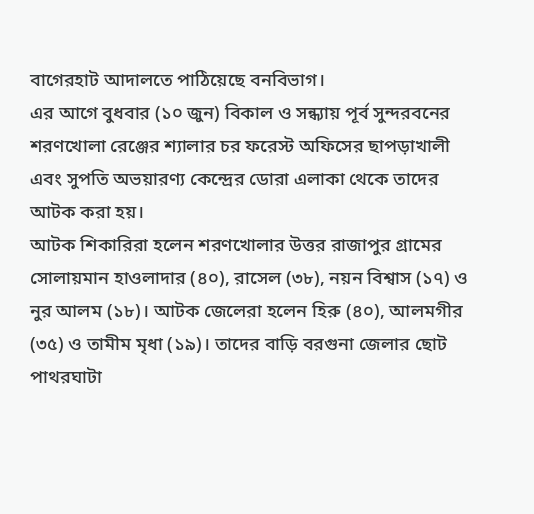বাগেরহাট আদালতে পাঠিয়েছে বনবিভাগ।
এর আগে বুধবার (১০ জুন) বিকাল ও সন্ধ্যায় পূর্ব সুন্দরবনের শরণখোলা রেঞ্জের শ্যালার চর ফরেস্ট অফিসের ছাপড়াখালী এবং সুপতি অভয়ারণ্য কেন্দ্রের ডোরা এলাকা থেকে তাদের আটক করা হয়।
আটক শিকারিরা হলেন শরণখোলার উত্তর রাজাপুর গ্রামের সোলায়মান হাওলাদার (৪০), রাসেল (৩৮), নয়ন বিশ্বাস (১৭) ও নুর আলম (১৮)। আটক জেলেরা হলেন হিরু (৪০), আলমগীর (৩৫) ও তামীম মৃধা (১৯)। তাদের বাড়ি বরগুনা জেলার ছোট পাথরঘাটা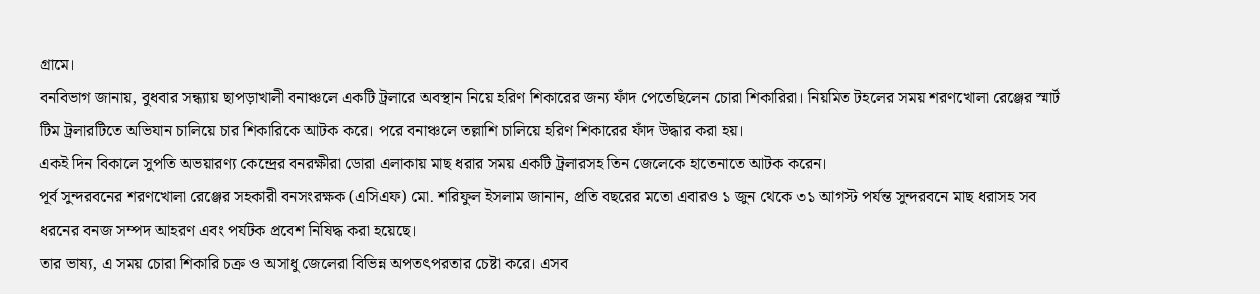গ্রামে।
বনবিভাগ জানায়, বুধবার সন্ধ্যায় ছাপড়াখালী বনাঞ্চলে একটি ট্রলারে অবস্থান নিয়ে হরিণ শিকারের জন্য ফাঁদ পেতেছিলেন চোরা শিকারিরা। নিয়মিত টহলের সময় শরণখোলা রেঞ্জের স্মার্ট টিম ট্রলারটিতে অভিযান চালিয়ে চার শিকারিকে আটক করে। পরে বনাঞ্চলে তল্লাশি চালিয়ে হরিণ শিকারের ফাঁদ উদ্ধার করা হয়।
একই দিন বিকালে সুপতি অভয়ারণ্য কেন্দ্রের বনরক্ষীরা ডোরা এলাকায় মাছ ধরার সময় একটি ট্রলারসহ তিন জেলেকে হাতেনাতে আটক করেন।
পূর্ব সুন্দরবনের শরণখোলা রেঞ্জের সহকারী বনসংরক্ষক (এসিএফ) মো. শরিফুল ইসলাম জানান, প্রতি বছরের মতো এবারও ১ জুন থেকে ৩১ আগস্ট পর্যন্ত সুন্দরবনে মাছ ধরাসহ সব ধরনের বনজ সম্পদ আহরণ এবং পর্যটক প্রবেশ নিষিদ্ধ করা হয়েছে।
তার ভাষ্য, এ সময় চোরা শিকারি চক্র ও অসাধু জেলেরা বিভিন্ন অপতৎপরতার চেষ্টা করে। এসব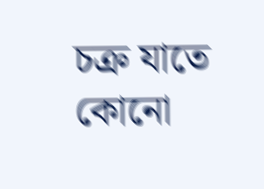চক্র যাতে কোনো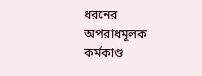ধরনের অপরাধমূলক কর্মকাণ্ড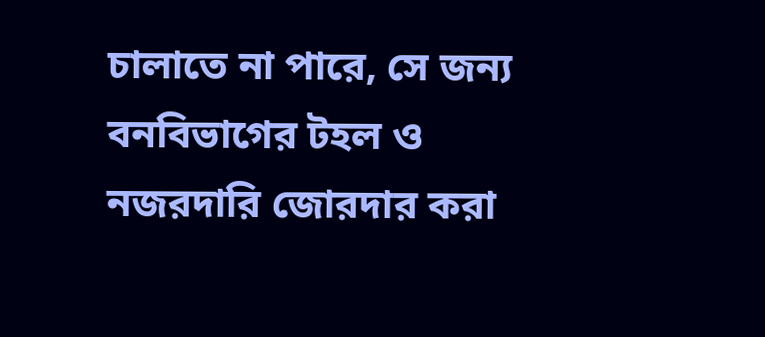চালাতে না পারে, সে জন্য বনবিভাগের টহল ও নজরদারি জোরদার করা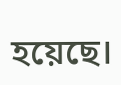হয়েছে।